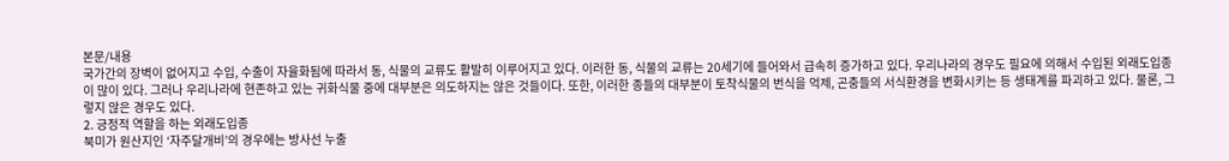본문/내용
국가간의 장벽이 없어지고 수입, 수출이 자율화됨에 따라서 동, 식물의 교류도 활발히 이루어지고 있다. 이러한 동, 식물의 교류는 20세기에 들어와서 급속히 증가하고 있다. 우리나라의 경우도 필요에 의해서 수입된 외래도입종이 많이 있다. 그러나 우리나라에 현존하고 있는 귀화식물 중에 대부분은 의도하지는 않은 것들이다. 또한, 이러한 종들의 대부분이 토착식물의 번식을 억제, 곤충들의 서식환경을 변화시키는 등 생태계를 파괴하고 있다. 물론, 그렇지 않은 경우도 있다.
2. 긍정적 역할을 하는 외래도입종
북미가 원산지인 ‘자주달개비’의 경우에는 방사선 누출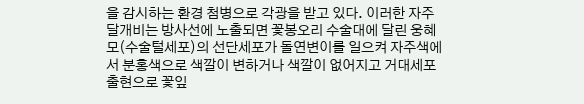을 감시하는 환경 첨병으로 각광을 받고 있다. 이러한 자주달개비는 방사선에 노출되면 꽃봉오리 수술대에 달린 웅혜모(수술털세포)의 선단세포가 돌연변이를 일으켜 자주색에서 분홍색으로 색깔이 변하거나 색깔이 없어지고 거대세포 출현으로 꽃잎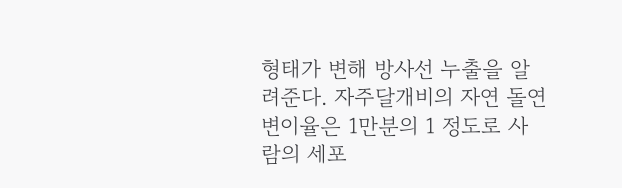형태가 변해 방사선 누출을 알려준다. 자주달개비의 자연 돌연변이율은 1만분의 1 정도로 사람의 세포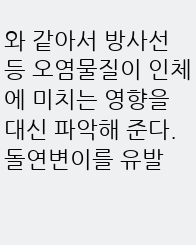와 같아서 방사선 등 오염물질이 인체에 미치는 영향을 대신 파악해 준다. 돌연변이를 유발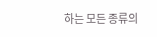하는 모든 종류의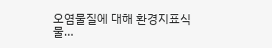오염물질에 대해 환경지표식물…